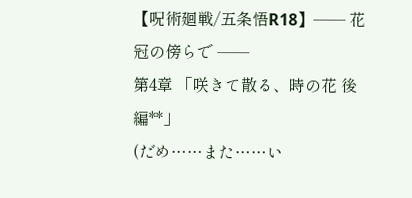【呪術廻戦/五条悟R18】── 花冠の傍らで ──
第4章 「咲きて散る、時の花 後編**」
(だめ……また……い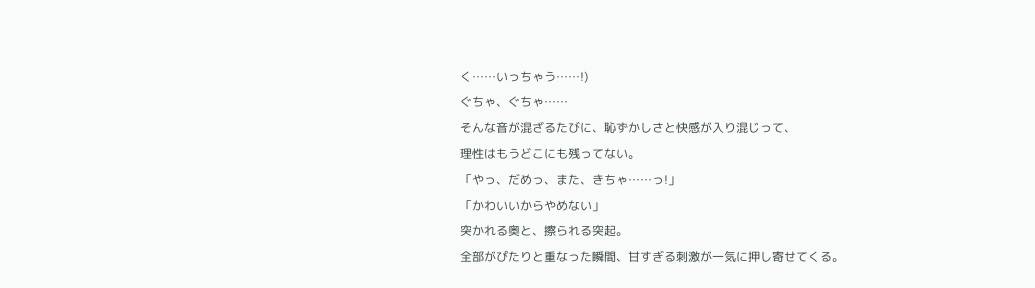く……いっちゃう……!)
ぐちゃ、ぐちゃ……
そんな音が混ざるたびに、恥ずかしさと快感が入り混じって、
理性はもうどこにも残ってない。
「やっ、だめっ、また、きちゃ……っ!」
「かわいいからやめない」
突かれる奥と、擦られる突起。
全部がぴたりと重なった瞬間、甘すぎる刺激が一気に押し寄せてくる。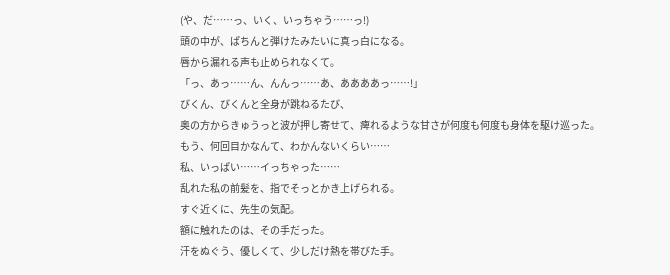(や、だ……っ、いく、いっちゃう……っ!)
頭の中が、ぱちんと弾けたみたいに真っ白になる。
唇から漏れる声も止められなくて。
「っ、あっ……ん、んんっ……あ、ああああっ……!」
びくん、びくんと全身が跳ねるたび、
奥の方からきゅうっと波が押し寄せて、痺れるような甘さが何度も何度も身体を駆け巡った。
もう、何回目かなんて、わかんないくらい……
私、いっぱい……イっちゃった……
乱れた私の前髪を、指でそっとかき上げられる。
すぐ近くに、先生の気配。
額に触れたのは、その手だった。
汗をぬぐう、優しくて、少しだけ熱を帯びた手。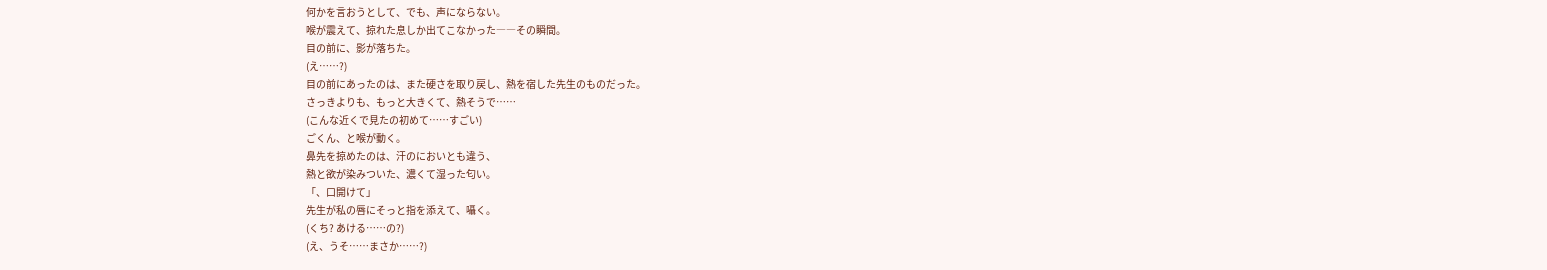何かを言おうとして、でも、声にならない。
喉が震えて、掠れた息しか出てこなかった――その瞬間。
目の前に、影が落ちた。
(え……?)
目の前にあったのは、また硬さを取り戻し、熱を宿した先生のものだった。
さっきよりも、もっと大きくて、熱そうで……
(こんな近くで見たの初めて……すごい)
ごくん、と喉が動く。
鼻先を掠めたのは、汗のにおいとも違う、
熱と欲が染みついた、濃くて湿った匂い。
「、口開けて」
先生が私の唇にそっと指を添えて、囁く。
(くち? あける……の?)
(え、うそ……まさか……?)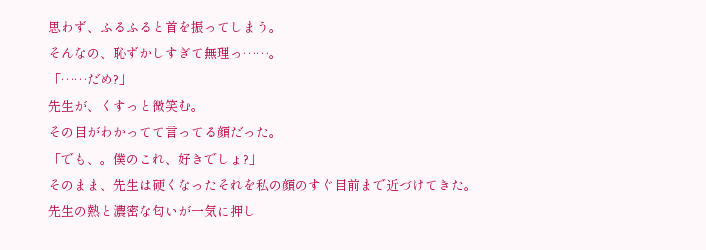思わず、ふるふると首を振ってしまう。
そんなの、恥ずかしすぎて無理っ……。
「……だめ?」
先生が、くすっと微笑む。
その目がわかってて言ってる顔だった。
「でも、。僕のこれ、好きでしょ?」
そのまま、先生は硬くなったそれを私の顔のすぐ目前まで近づけてきた。
先生の熱と濃密な匂いが一気に押し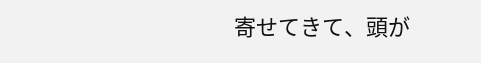寄せてきて、頭が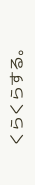くらくらする。